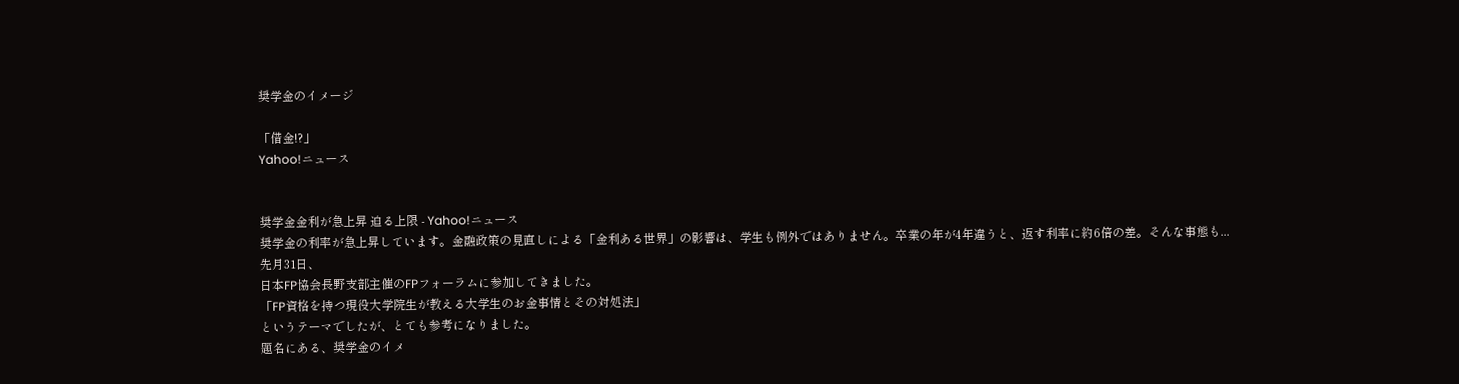奨学金のイメージ

「借金!?」
Yahoo!ニュース


奨学金金利が急上昇 迫る上限 - Yahoo!ニュース
奨学金の利率が急上昇しています。金融政策の見直しによる「金利ある世界」の影響は、学生も例外ではありません。卒業の年が4年違うと、返す利率に約6倍の差。そんな事態も...
先月31日、
日本FP協会長野支部主催のFPフォーラムに参加してきました。
「FP資格を持つ現役大学院生が教える大学生のお金事情とその対処法」
というテーマでしたが、とても参考になりました。
題名にある、奨学金のイメ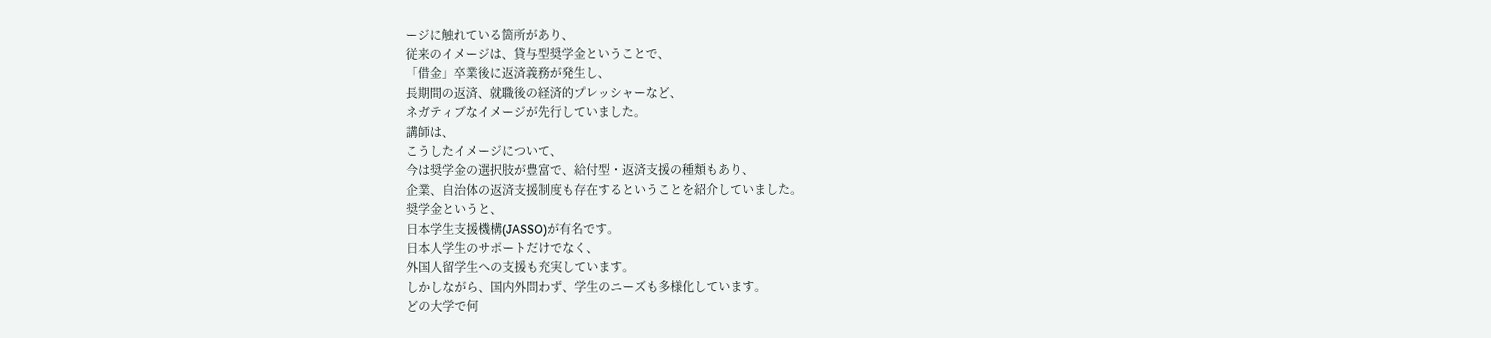ージに触れている箇所があり、
従来のイメージは、貸与型奨学金ということで、
「借金」卒業後に返済義務が発生し、
長期間の返済、就職後の経済的プレッシャーなど、
ネガティブなイメージが先行していました。
講師は、
こうしたイメージについて、
今は奨学金の選択肢が豊富で、給付型・返済支援の種類もあり、
企業、自治体の返済支援制度も存在するということを紹介していました。
奨学金というと、
日本学生支援機構(JASSO)が有名です。
日本人学生のサポートだけでなく、
外国人留学生への支援も充実しています。
しかしながら、国内外問わず、学生のニーズも多様化しています。
どの大学で何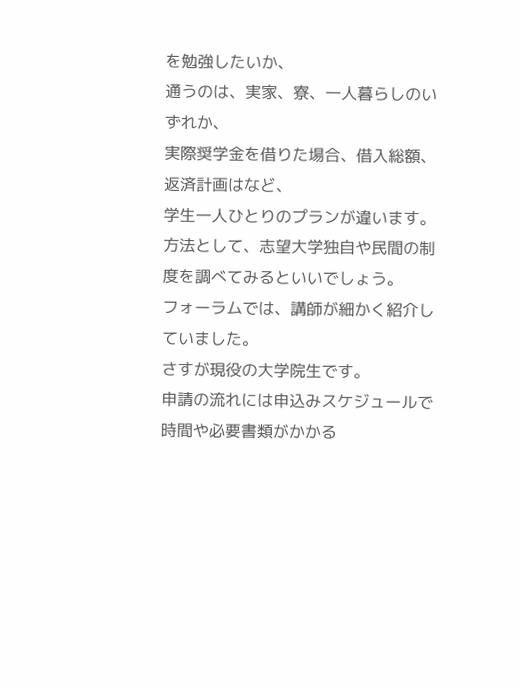を勉強したいか、
通うのは、実家、寮、一人暮らしのいずれか、
実際奨学金を借りた場合、借入総額、返済計画はなど、
学生一人ひとりのプランが違います。
方法として、志望大学独自や民間の制度を調べてみるといいでしょう。
フォーラムでは、講師が細かく紹介していました。
さすが現役の大学院生です。
申請の流れには申込みスケジュールで時間や必要書類がかかる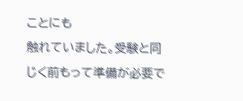ことにも
触れていました。受験と同じく前もって準備が必要で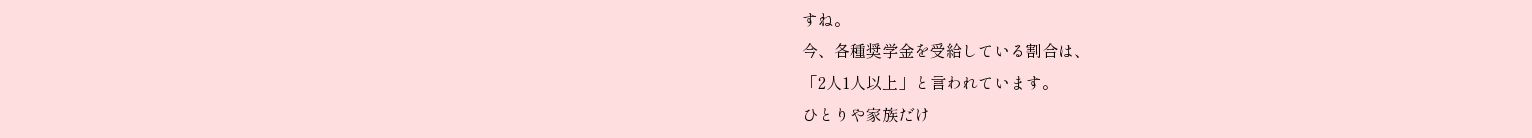すね。
今、各種奨学金を受給している割合は、
「2人1人以上」と言われています。
ひとりや家族だけ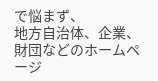で悩まず、
地方自治体、企業、財団などのホームページ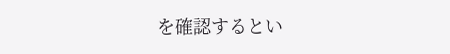を確認するとい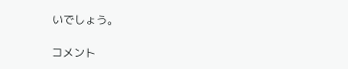いでしょう。

コメント